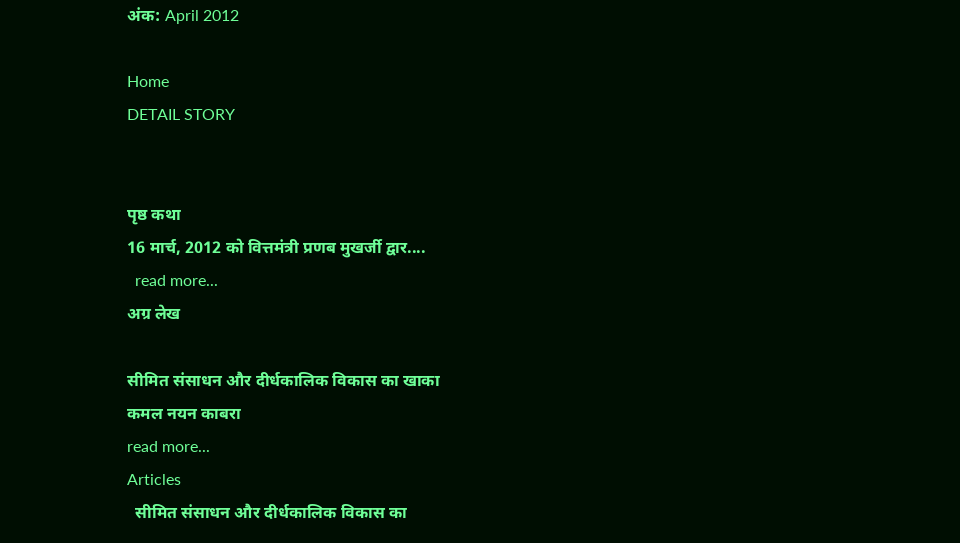अंक: April 2012

Home
DETAIL STORY


पृष्ठ कथा
16 मार्च, 2012 को वित्तमंत्री प्रणब मुखर्जी द्वार....
  read more...
अग्र लेख

सीमित संसाधन और दीर्धकालिक विकास का खाका
कमल नयन काबरा
read more...
Articles
  सीमित संसाधन और दीर्धकालिक विकास का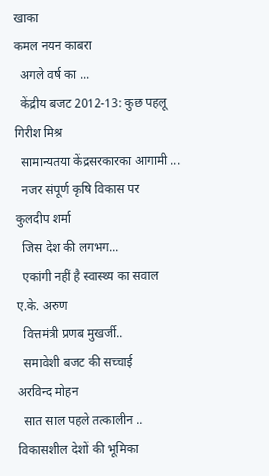खाका
कमल नयन काबरा
  अगले वर्ष का ...
  केंद्रीय बजट 2012-13: कुछ पहलू
गिरीश मिश्र
  सामान्यतया केंद्रसरकारका आगामी ...
  नजर संपूर्ण कृषि विकास पर
कुलदीप शर्मा
  जिस देश की लगभग...
  एकांगी नहीं है स्वास्थ्य का सवाल
ए.के. अरुण
  वित्तमंत्री प्रणब मुखर्जी..
  समावेशी बजट की सच्चाई
अरविन्द मोहन
  सात साल पहले तत्कालीन ..
विकासशील देशों की भूमिका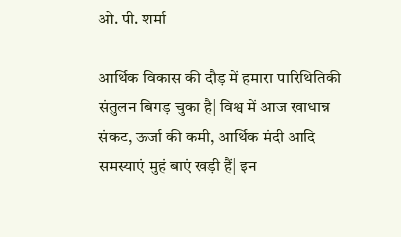ओ. पी. शर्मा

आर्थिक विकास की दौड़ में हमारा पारिथितिकी संतुलन बिगड़ चुका है| विश्व में आज खाधान्न संकट, ऊर्जा की कमी, आर्थिक मंदी आदि समस्याएं मुहं बाएं खड़ी हैं| इन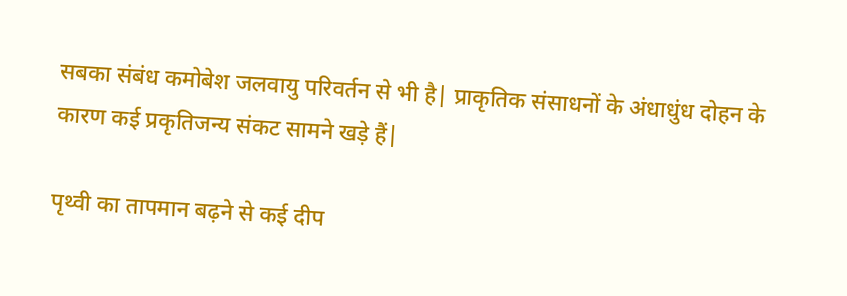सबका संबंध कमोबेश जलवायु परिवर्तन से भी है| प्राकृतिक संसाधनों के अंधाधुंध दोहन के कारण कई प्रकृतिजन्य संकट सामने खड़े हैं|

पृथ्वी का तापमान बढ़ने से कई दीप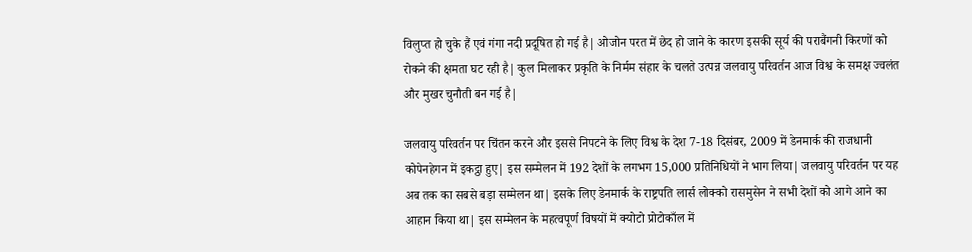विलुप्त हो चुके हैं एवं गंगा नदी प्रदूषित हो गई है| ओजोन परत में छेद हो जाने के कारण इसकी सूर्य की पराबैंगनी किरणों को रोकने की क्षमता घट रही है| कुल मिलाकर प्रकृति के निर्मम संहार के चलते उत्पन्न जलवायु परिवर्तन आज विश्व के समक्ष ज्वलंत और मुखर चुनौती बन गई है|

जलवायु परिवर्तन पर चिंतन करने और इससे निपटने के लिए विश्व के देश 7-18 दिसंबर, 2009 में डेनमार्क की राजधानी कोपेनहेगन में इकट्ठा हुए| इस सम्मेलन में 192 देशों के लगभग 15,000 प्रतिनिधियों ने भाग लिया| जलवायु परिवर्तन पर यह अब तक का सबसे बड़ा सम्मेलन था| इसके लिए डेनमार्क के राष्ट्रपति लार्स लोक्को रासमुसेन ने सभी देशों को आगे आने का आहान किया था| इस सम्मेलन के महत्वपूर्ण विषयों में क्योटो प्रोटोकाँल में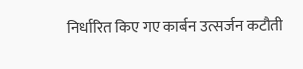निर्धारित किए गए कार्बन उत्सर्जन कटौती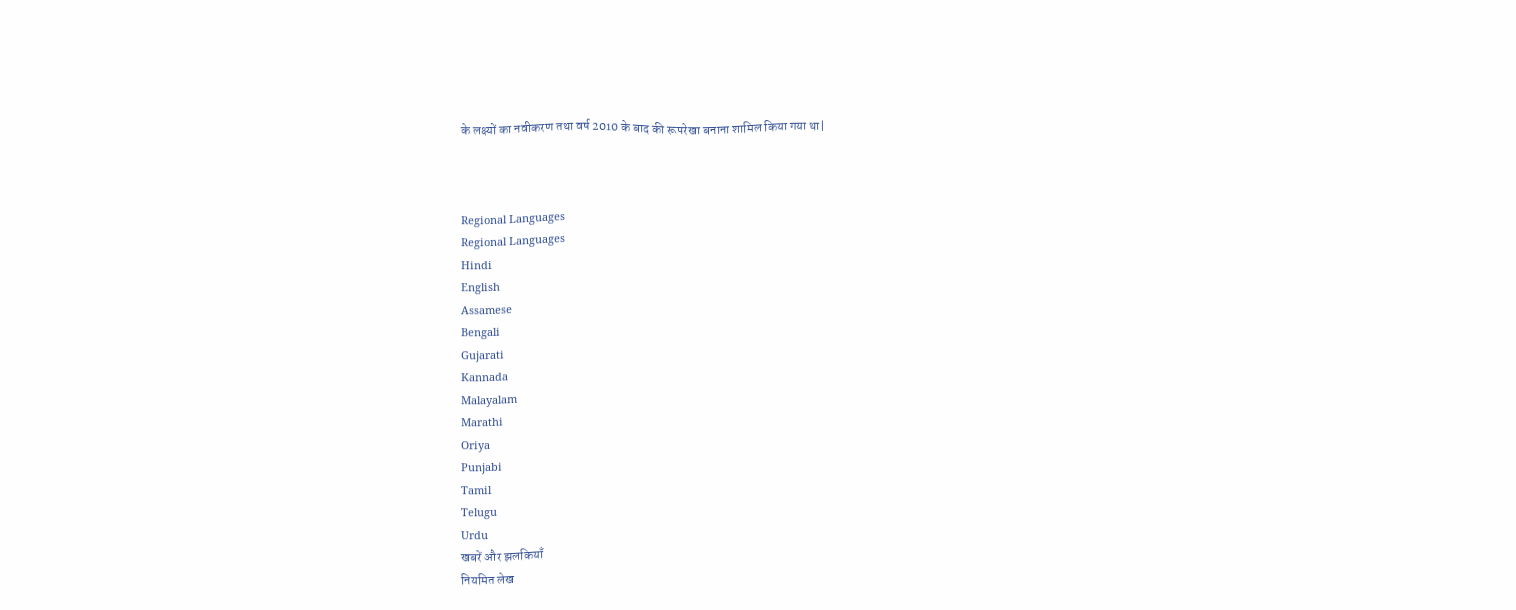के लक्ष्यों का नवीकरण तथा वर्ष 2010 के बाद की रूपरेखा बनाना शामिल किया गया था|



Regional Languages
Regional Languages
Hindi
English
Assamese
Bengali
Gujarati
Kannada
Malayalam
Marathi
Oriya
Punjabi
Tamil
Telugu
Urdu
खबरें और झलकियाँ
नियमित लेख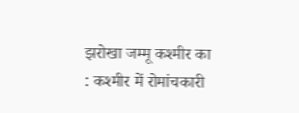झरोखा जम्मू कश्मीर का : कश्मीर में रोमांचकारी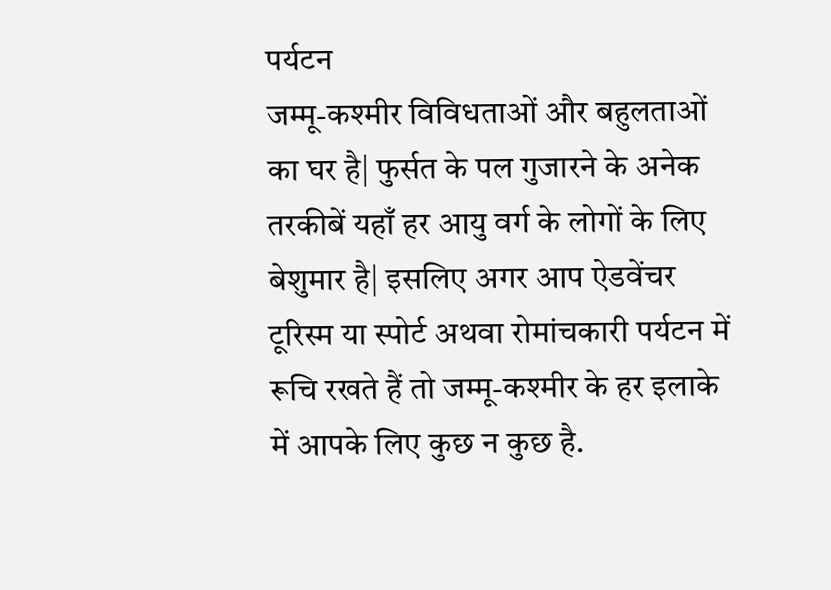पर्यटन
जम्मू-कश्मीर विविधताओं और बहुलताओं का घर है| फुर्सत के पल गुजारने के अनेक तरकीबें यहाँ हर आयु वर्ग के लोगों के लिए बेशुमार है| इसलिए अगर आप ऐडवेंचर टूरिस्म या स्पोर्ट अथवा रोमांचकारी पर्यटन में रूचि रखते हैं तो जम्मू-कश्मीर के हर इलाके में आपके लिए कुछ न कुछ है.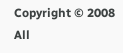Copyright © 2008 All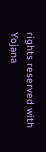rights reserved with Yojana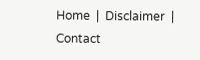Home  |  Disclaimer  |  Contact